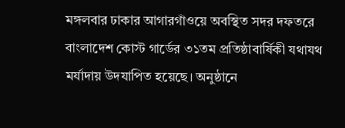মঙ্গলবার ঢাকার আগারগাঁওয়ে অবস্থিত সদর দফতরে বাংলাদেশ কোস্ট গার্ডের ৩১তম প্রতিষ্ঠাবার্ষিকী যথাযথ মর্যাদায় উদযাপিত হয়েছে। অনুষ্ঠানে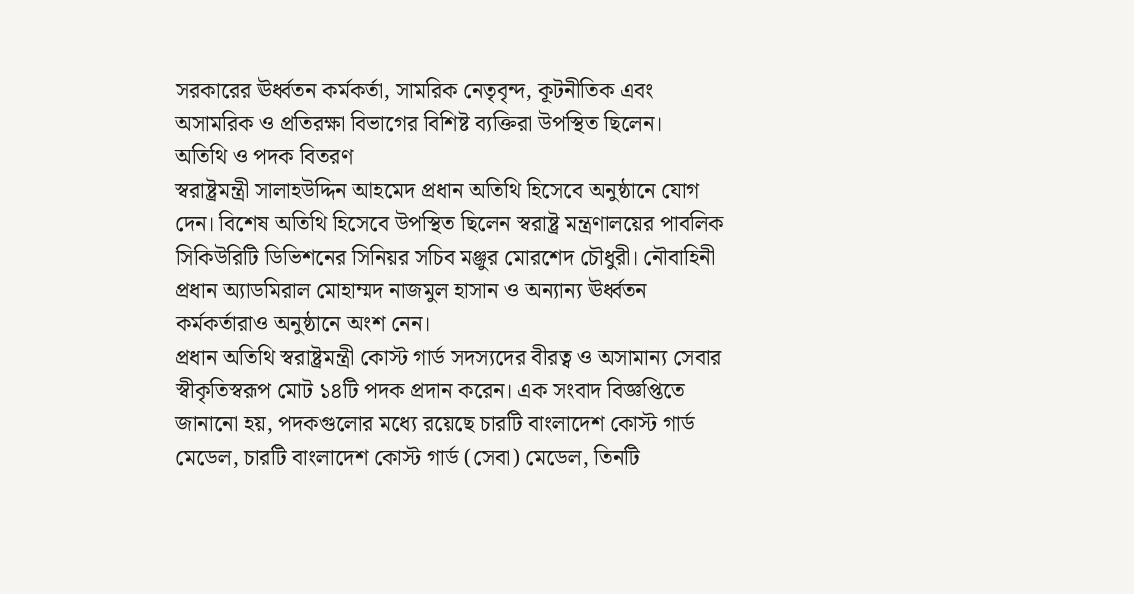সরকারের ঊর্ধ্বতন কর্মকর্তা, সামরিক নেতৃবৃন্দ, কূটনীতিক এবং অসামরিক ও প্রতিরক্ষা বিভাগের বিশিষ্ট ব্যক্তিরা উপস্থিত ছিলেন।
অতিথি ও পদক বিতরণ
স্বরাষ্ট্রমন্ত্রী সালাহউদ্দিন আহমেদ প্রধান অতিথি হিসেবে অনুষ্ঠানে যোগ দেন। বিশেষ অতিথি হিসেবে উপস্থিত ছিলেন স্বরাষ্ট্র মন্ত্রণালয়ের পাবলিক সিকিউরিটি ডিভিশনের সিনিয়র সচিব মঞ্জুর মোরশেদ চৌধুরী। নৌবাহিনী প্রধান অ্যাডমিরাল মোহাম্মদ নাজমুল হাসান ও অন্যান্য ঊর্ধ্বতন কর্মকর্তারাও অনুষ্ঠানে অংশ নেন।
প্রধান অতিথি স্বরাষ্ট্রমন্ত্রী কোস্ট গার্ড সদস্যদের বীরত্ব ও অসামান্য সেবার স্বীকৃতিস্বরূপ মোট ১৪টি পদক প্রদান করেন। এক সংবাদ বিজ্ঞপ্তিতে জানানো হয়, পদকগুলোর মধ্যে রয়েছে চারটি বাংলাদেশ কোস্ট গার্ড মেডেল, চারটি বাংলাদেশ কোস্ট গার্ড (সেবা) মেডেল, তিনটি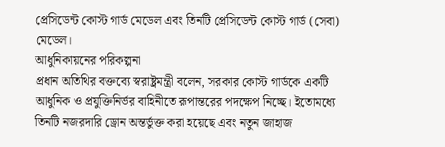প্রেসিডেন্ট কোস্ট গার্ড মেডেল এবং তিনটি প্রেসিডেন্ট কোস্ট গার্ড (সেবা) মেডেল।
আধুনিকায়নের পরিকল্পনা
প্রধান অতিথির বক্তব্যে স্বরাষ্ট্রমন্ত্রী বলেন, সরকার কোস্ট গার্ডকে একটি আধুনিক ও প্রযুক্তিনির্ভর বাহিনীতে রূপান্তরের পদক্ষেপ নিচ্ছে। ইতোমধ্যে তিনটি নজরদারি ড্রোন অন্তর্ভুক্ত করা হয়েছে এবং নতুন জাহাজ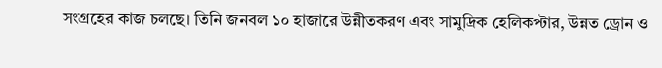সংগ্রহের কাজ চলছে। তিনি জনবল ১০ হাজারে উন্নীতকরণ এবং সামুদ্রিক হেলিকপ্টার, উন্নত ড্রোন ও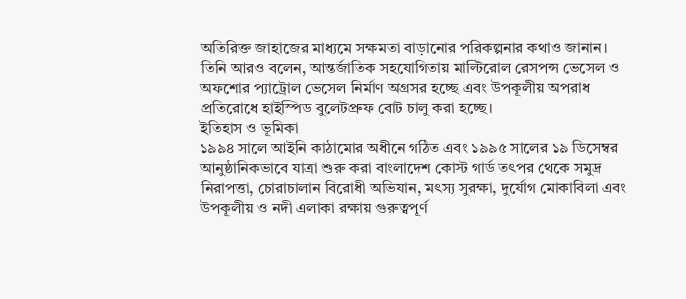অতিরিক্ত জাহাজের মাধ্যমে সক্ষমতা বাড়ানোর পরিকল্পনার কথাও জানান।
তিনি আরও বলেন, আন্তর্জাতিক সহযোগিতায় মাল্টিরোল রেসপন্স ভেসেল ও অফশোর প্যাট্রোল ভেসেল নির্মাণ অগ্রসর হচ্ছে এবং উপকূলীয় অপরাধ প্রতিরোধে হাইস্পিড বুলেটপ্রুফ বোট চালু করা হচ্ছে।
ইতিহাস ও ভূমিকা
১৯৯৪ সালে আইনি কাঠামোর অধীনে গঠিত এবং ১৯৯৫ সালের ১৯ ডিসেম্বর আনুষ্ঠানিকভাবে যাত্রা শুরু করা বাংলাদেশ কোস্ট গার্ড তৎপর থেকে সমুদ্র নিরাপত্তা, চোরাচালান বিরোধী অভিযান, মৎস্য সুরক্ষা, দুর্যোগ মোকাবিলা এবং উপকূলীয় ও নদী এলাকা রক্ষায় গুরুত্বপূর্ণ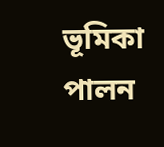ভূমিকা পালন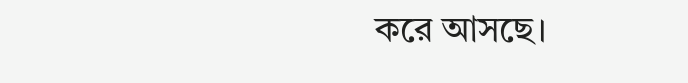করে আসছে।